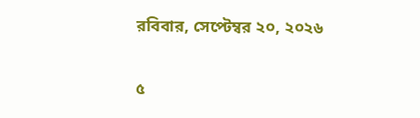রবিবার, সেপ্টেম্বর ২০, ২০২৬

৫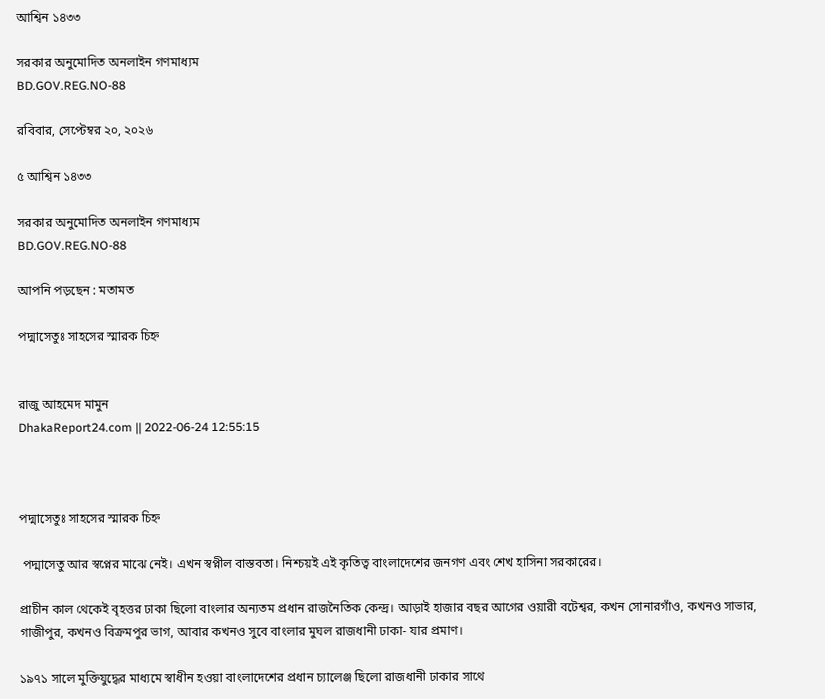আশ্বিন ১৪৩৩

সরকার অনুমোদিত অনলাইন গণমাধ্যম
BD.GOV.REG.NO-88

রবিবার, সেপ্টেম্বর ২০, ২০২৬

৫ আশ্বিন ১৪৩৩

সরকার অনুমোদিত অনলাইন গণমাধ্যম
BD.GOV.REG.NO-88

আপনি পড়ছেন : মতামত

পদ্মাসেতুঃ সাহসের স্মারক চিহ্ন


রাজু আহমেদ মামুন
DhakaReport24.com || 2022-06-24 12:55:15



পদ্মাসেতুঃ সাহসের স্মারক চিহ্ন

 পদ্মাসেতু আর স্বপ্নের মাঝে নেই। এখন স্বপ্নীল বাস্তবতা। নিশ্চয়ই এই কৃতিত্ব বাংলাদেশের জনগণ এবং শেখ হাসিনা সরকারের।

প্রাচীন কাল থেকেই বৃহত্তর ঢাকা ছিলো বাংলার অন্যতম প্রধান রাজনৈতিক কেন্দ্র। আড়াই হাজার বছর আগের ওয়ারী বটেশ্বর, কখন সোনারগাঁও, কখনও সাভার, গাজীপুর, কখনও বিক্রমপুর ভাগ, আবার কখনও সুবে বাংলার মুঘল রাজধানী ঢাকা- যার প্রমাণ।

১৯৭১ সালে মুক্তিযুদ্ধের মাধ্যমে স্বাধীন হওয়া বাংলাদেশের প্রধান চ্যালেঞ্জ ছিলো রাজধানী ঢাকার সাথে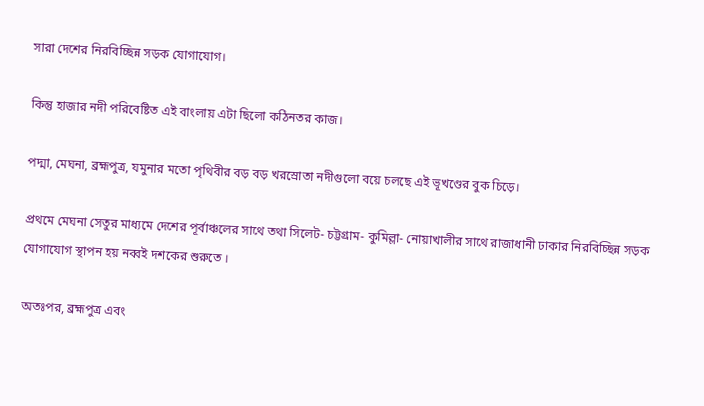সারা দেশের নিরবিচ্ছিন্ন সড়ক যোগাযোগ।

কিন্তু হাজার নদী পরিবেষ্টিত এই বাংলায় এটা ছিলো কঠিনতর কাজ।

পদ্মা, মেঘনা, ব্রহ্মপুত্র, যমুনার মতো পৃথিবীর বড় বড় খরস্রোতা নদীগুলো বয়ে চলছে এই ভূখণ্ডের বুক চিড়ে।

প্রথমে মেঘনা সেতুর মাধ্যমে দেশের পূর্বাঞ্চলের সাথে তথা সিলেট- চট্টগ্রাম- কুমিল্লা- নোয়াখালীর সাথে রাজাধানী ঢাকার নিরবিচ্ছিন্ন সড়ক যোগাযোগ স্থাপন হয় নব্বই দশকের শুরুতে ।

অতঃপর, ব্রহ্মপুত্র এবং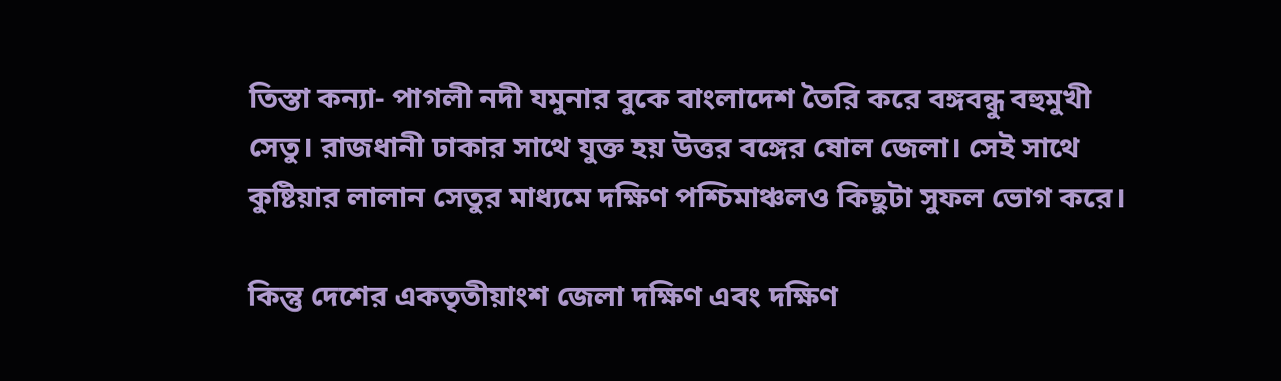তিস্তা কন্যা- পাগলী নদী যমুনার বুকে বাংলাদেশ তৈরি করে বঙ্গবন্ধু বহুমুখী সেতু। রাজধানী ঢাকার সাথে যুক্ত হয় উত্তর বঙ্গের ষোল জেলা। সেই সাথে কুষ্টিয়ার লালান সেতুর মাধ্যমে দক্ষিণ পশ্চিমাঞ্চলও কিছুটা সুফল ভোগ করে।

কিন্তু দেশের একতৃতীয়াংশ জেলা দক্ষিণ এবং দক্ষিণ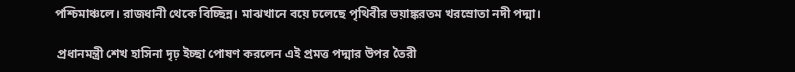পশ্চিমাঞ্চলে। রাজধানী থেকে বিচ্ছিন্ন। মাঝখানে বয়ে চলেছে পৃথিবীর ভয়াঙ্করতম খরস্রোতা নদী পদ্মা।

 প্রধানমন্ত্রী শেখ হাসিনা দৃঢ় ইচ্ছা পোষণ করলেন এই প্রমত্ত পদ্মার উপর তৈরী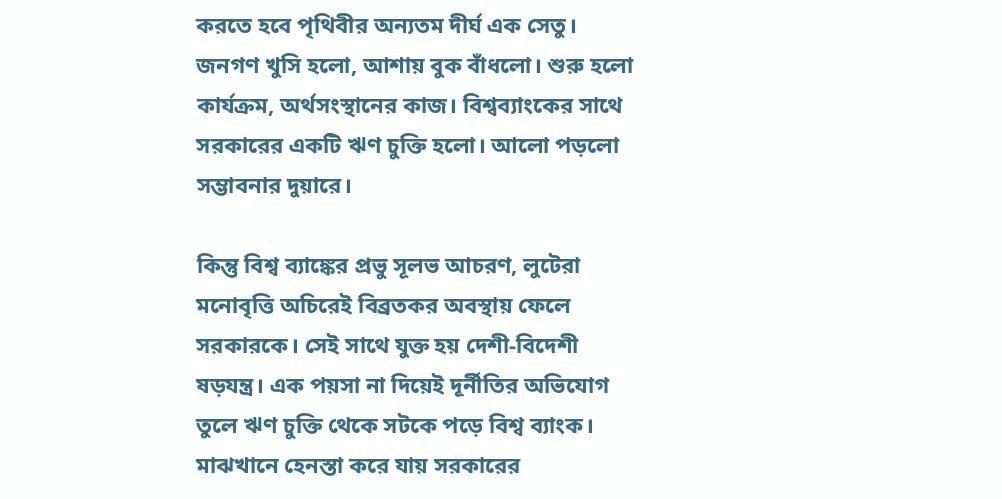করতে হবে পৃথিবীর অন্যতম দীর্ঘ এক সেতু। জনগণ খুসি হলো, আশায় বুক বাঁধলো। শুরু হলো কার্যক্রম, অর্থসংস্থানের কাজ। বিশ্বব্যাংকের সাথে সরকারের একটি ঋণ চুক্তি হলো। আলো পড়লো সম্ভাবনার দুয়ারে।

কিন্তু বিশ্ব ব্যাঙ্কের প্রভু সূলভ আচরণ, লুটেরা মনোবৃত্তি অচিরেই বিব্রতকর অবস্থায় ফেলে সরকারকে। সেই সাথে যুক্ত হয় দেশী-বিদেশী ষড়যন্ত্র। এক পয়সা না দিয়েই দূর্নীতির অভিযোগ তুলে ঋণ চুক্তি থেকে সটকে পড়ে বিশ্ব ব্যাংক। মাঝখানে হেনস্তা করে যায় সরকারের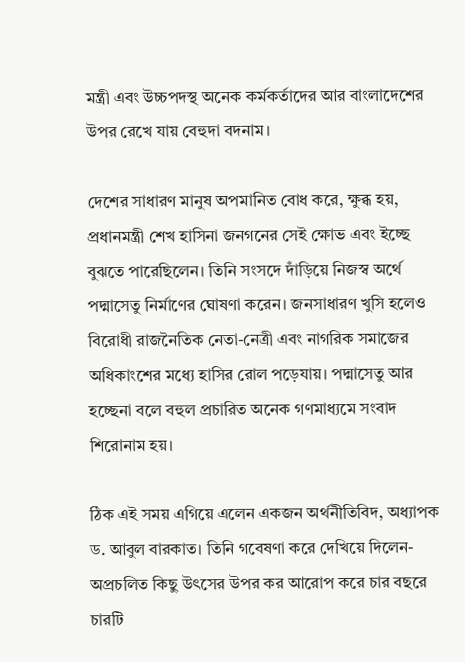মন্ত্রী এবং উচ্চপদস্থ অনেক কর্মকর্তাদের আর বাংলাদেশের উপর রেখে যায় বেহুদা বদনাম।

দেশের সাধারণ মানুষ অপমানিত বোধ করে, ক্ষুব্ধ হয়, প্রধানমন্ত্রী শেখ হাসিনা জনগনের সেই ক্ষোভ এবং ইচ্ছে বুঝতে পারেছিলেন। তিনি সংসদে দাঁড়িয়ে নিজস্ব অর্থে পদ্মাসেতু নির্মাণের ঘোষণা করেন। জনসাধারণ খুসি হলেও বিরোধী রাজনৈতিক নেতা-নেত্রী এবং নাগরিক সমাজের অধিকাংশের মধ্যে হাসির রোল পড়েযায়। পদ্মাসেতু আর হচ্ছেনা বলে বহুল প্রচারিত অনেক গণমাধ্যমে সংবাদ শিরোনাম হয়।

ঠিক এই সময় এগিয়ে এলেন একজন অর্থনীতিবিদ, অধ্যাপক ড. আবুল বারকাত। তিনি গবেষণা করে দেখিয়ে দিলেন- অপ্রচলিত কিছু উৎসের উপর কর আরোপ করে চার বছরে চারটি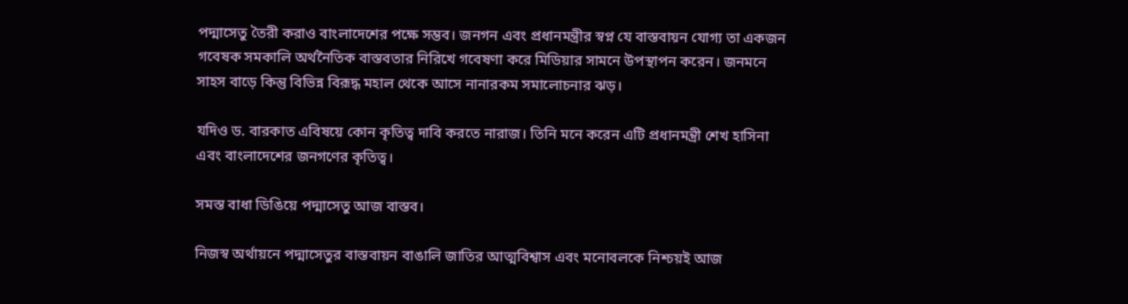পদ্মাসেতু তৈরী করাও বাংলাদেশের পক্ষে সম্ভব। জনগন এবং প্রধানমন্ত্রীর স্বপ্ন যে বাস্তবায়ন যোগ্য তা একজন গবেষক সমকালি অর্থনৈতিক বাস্তবতার নিরিখে গবেষণা করে মিডিয়ার সামনে উপস্থাপন করেন। জনমনে সাহস বাড়ে কিন্তু বিভিন্ন বিরূদ্ধ মহাল থেকে আসে নানারকম সমালোচনার ঝড়।

যদিও ড. বারকাত এবিষয়ে কোন কৃতিত্ব দাবি করতে নারাজ। তিনি মনে করেন এটি প্রধানমন্ত্রী শেখ হাসিনা এবং বাংলাদেশের জনগণের কৃতিত্ব।

সমস্ত বাধা ডিঙিয়ে পদ্মাসেতু আজ বাস্তব।

নিজস্ব অর্থায়নে পদ্মাসেতুর বাস্তবায়ন বাঙালি জাতির আত্মবিশ্বাস এবং মনোবলকে নিশ্চয়ই আজ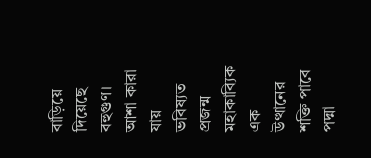বাড়িয়ে দিয়েছে বহুগুণ। আশা কারা যায় ভবিষ্যত প্রজন্ম মহাকাব্যিক এক উত্থানের শক্তি পাবে পদ্মা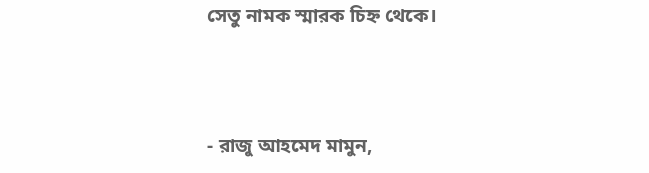সেতু নামক স্মারক চিহ্ন থেকে।



- রাজু আহমেদ মামুন,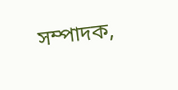সম্পাদক,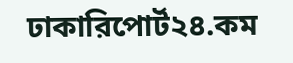ঢাকারিপোর্ট২৪.কম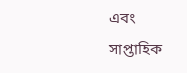এবং সাপ্তাহিক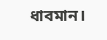ধাবমান।